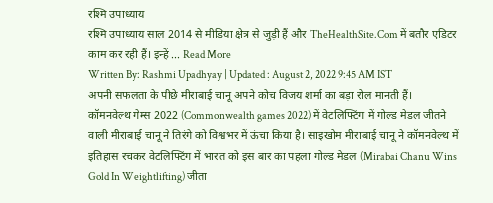रश्मि उपाध्याय
रश्मि उपाध्याय साल 2014 से मीडिया क्षेत्र से जुड़ी हैं और TheHealthSite.Com में बतौर एडिटर काम कर रही हैं। इन्हें ... Read More
Written By: Rashmi Upadhyay | Updated : August 2, 2022 9:45 AM IST
अपनी सफलता के पीछे मीराबाई चानू अपने कोच विजय शर्मा का बड़ा रोल मानती हैं।
कॉमनवेल्थ गेम्स 2022 (Commonwealth games 2022) में वेटलिफ्टिंग में गोल्ड मेडल जीतने वाली मीराबाई चानू ने तिरंगे को विश्वभर में ऊंचा किया है। साइखोम मीराबाई चानू ने कॉमनवेल्थ में इतिहास रचकर वेटलिफ्टिंग में भारत को इस बार का पहला गोल्ड मेडल (Mirabai Chanu Wins Gold In Weightlifting) जीता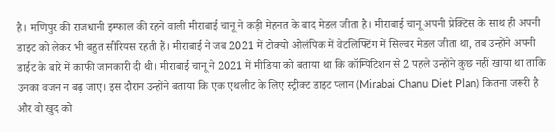है। मणिपुर की राजधानी इम्फाल की रहने वाली मीराबाई चानू ने कड़ी मेहनत के बाद मेडल जीता है। मीराबाई चानू अपनी प्रेक्टिस के साथ ही अपनी डाइट को लेकर भी बहुत सीरियस रहती हैं। मीराबाई ने जब 2021 में टोक्यो ओलंपिक में वेटलिफ्टिंग में सिल्वर मेडल जीता था, तब उन्होंने अपनी डाईट के बारे में काफी जानकारी दी थी। मीराबाई चानू ने 2021 में मीडिया को बताया था कि कॉम्पिटिशन से 2 पहले उन्होंने कुछ नहीं खाया था ताकि उनका वजन न बढ़ जाए। इस दौरान उन्होंने बताया कि एक एथलीट के लिए स्ट्रीक्ट डाइट प्लान (Mirabai Chanu Diet Plan) कितना जरूरी है और वो खुद को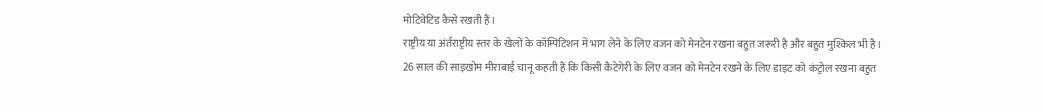मोटिवेटिड कैसे रखती हैं।
राष्ट्रीय या अंर्तराष्ट्रीय स्तर के खेलों के कॉम्पिटिशन में भाग लेने के लिए वजन को मेनटेन रखना बहुत जरूरी है और बहुत मुश्किल भी है। 26 साल की साइखोम मीराबाई चानू कहती हैं कि किसी कैटेगेरी के लिए वजन को मेनटेन रखने के लिए डाइट को कंट्रोल रखना बहुत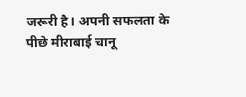जरूरी है। अपनी सफलता के पीछे मीराबाई चानू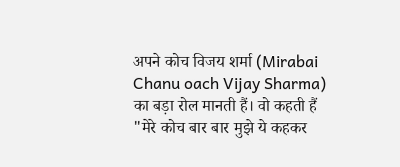अपने कोच विजय शर्मा (Mirabai Chanu oach Vijay Sharma) का बड़ा रोल मानती हैं। वो कहती हैं "मेरे कोच बार बार मुझे ये कहकर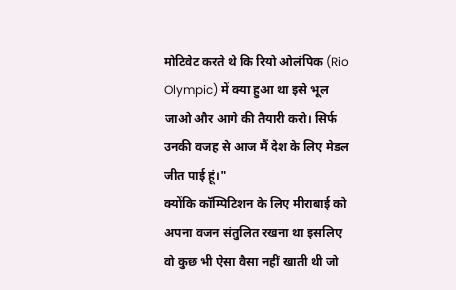मोटिवेट करते थे कि रियो ओलंपिक (Rio Olympic) में क्या हुआ था इसे भूल जाओ और आगे की तैयारी करो। सिर्फ उनकी वजह से आज मैं देश के लिए मेडल जीत पाई हूं।"
क्योंकि कॉम्पिटिशन के लिए मीराबाई को अपना वजन संतुलित रखना था इसलिए वो कुछ भी ऐसा वैसा नहीं खाती थी जो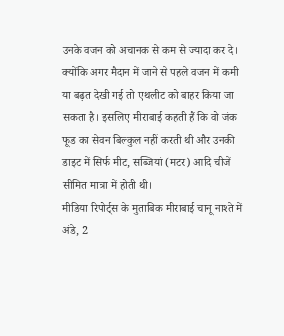उनके वजन को अचानक से कम से ज्यादा कर दे। क्योंकि अगर मैदान में जाने से पहले वजन में कमी या बढ़त देखी गई तो एथलीट को बाहर किया जा सकता है। इसलिए मीराबाई कहती हैं कि वो जंक फूड का सेवन बिल्कुल नहीं करती थी और उनकी डाइट में सिर्फ मीट, सब्जियां (मटर) आदि चीजें सीमित मात्रा में होती थी।
मीडिया रिपोर्ट्स के मुताबिक मीराबाई चानू नाश्ते में अंडे, 2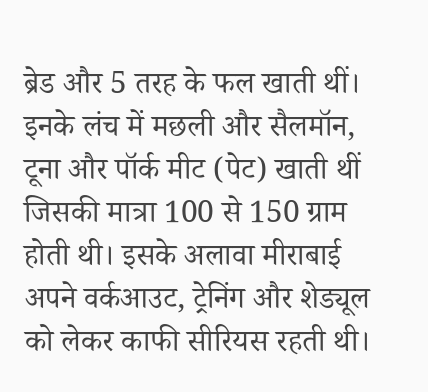ब्रेड और 5 तरह के फल खाती थीं। इनके लंच में मछली और सैलमॉन, टूना और पॉर्क मीट (पेट) खाती थीं जिसकी मात्रा 100 से 150 ग्राम होती थी। इसके अलावा मीराबाई अपने वर्कआउट, ट्रेनिंग और शेड्यूल को लेकर काफी सीरियस रहती थी।